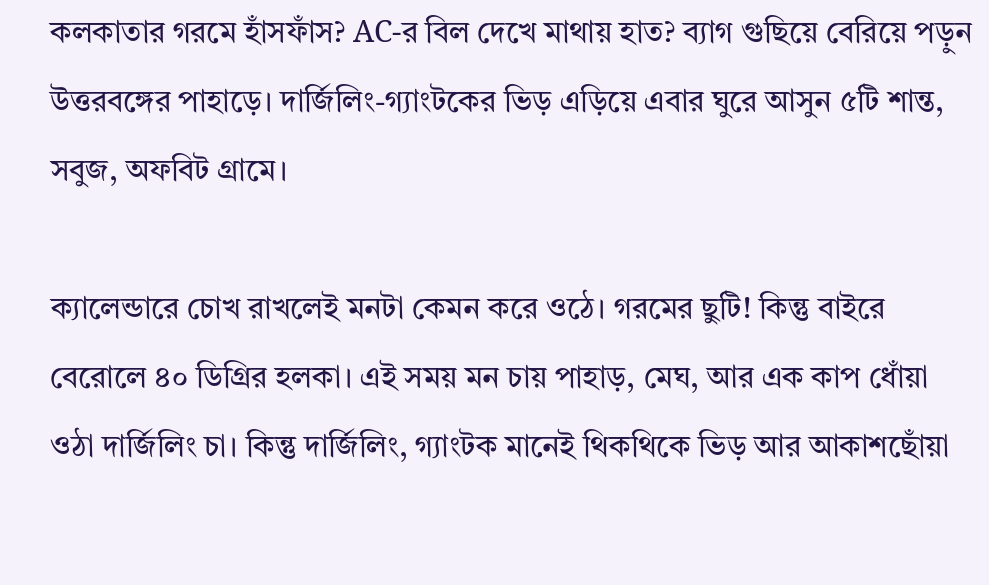কলকাতার গরমে হাঁসফাঁস? AC-র বিল দেখে মাথায় হাত? ব্যাগ গুছিয়ে বেরিয়ে পড়ুন উত্তরবঙ্গের পাহাড়ে। দার্জিলিং-গ্যাংটকের ভিড় এড়িয়ে এবার ঘুরে আসুন ৫টি শান্ত, সবুজ, অফবিট গ্রামে।

ক্যালেন্ডারে চোখ রাখলেই মনটা কেমন করে ওঠে। গরমের ছুটি! কিন্তু বাইরে বেরোলে ৪০ ডিগ্রির হলকা। এই সময় মন চায় পাহাড়, মেঘ, আর এক কাপ ধোঁয়া ওঠা দার্জিলিং চা। কিন্তু দার্জিলিং, গ্যাংটক মানেই থিকথিকে ভিড় আর আকাশছোঁয়া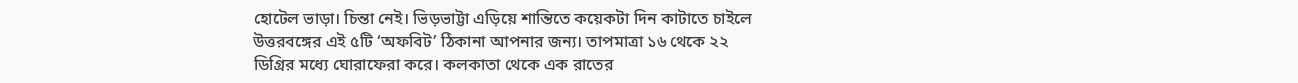হোটেল ভাড়া। চিন্তা নেই। ভিড়ভাট্টা এড়িয়ে শান্তিতে কয়েকটা দিন কাটাতে চাইলে উত্তরবঙ্গের এই ৫টি ‘অফবিট’ ঠিকানা আপনার জন্য। তাপমাত্রা ১৬ থেকে ২২ ডিগ্রির মধ্যে ঘোরাফেরা করে। কলকাতা থেকে এক রাতের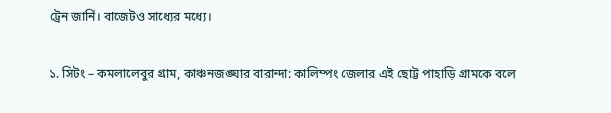ট্রেন জার্নি। বাজেটও সাধ্যের মধ্যে।

১. সিটং – কমলালেবুর গ্রাম, কাঞ্চনজঙ্ঘার বারান্দা: কালিম্পং জেলার এই ছোট্ট পাহাড়ি গ্রামকে বলে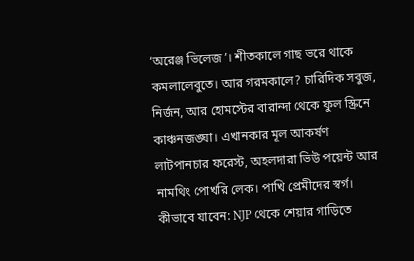‘অরেঞ্জ ভিলেজ’। শীতকালে গাছ ভরে থাকে কমলালেবুতে। আর গরমকালে? চারিদিক সবুজ, নির্জন, আর হোমস্টের বারান্দা থেকে ফুল স্ক্রিনে কাঞ্চনজঙ্ঘা। এখানকার মূল আকর্ষণ লাটপানচার ফরেস্ট, অহলদারা ভিউ পয়েন্ট আর নামথিং পোখরি লেক। পাখি প্রেমীদের স্বর্গ। কীভাবে যাবেন: NJP থেকে শেয়ার গাড়িতে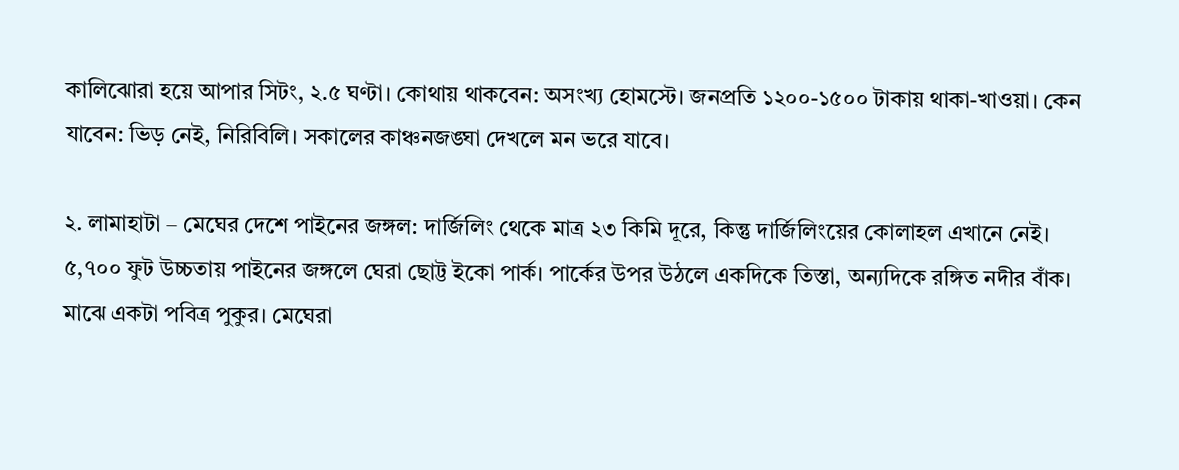কালিঝোরা হয়ে আপার সিটং, ২.৫ ঘণ্টা। কোথায় থাকবেন: অসংখ্য হোমস্টে। জনপ্রতি ১২০০-১৫০০ টাকায় থাকা-খাওয়া। কেন যাবেন: ভিড় নেই, নিরিবিলি। সকালের কাঞ্চনজঙ্ঘা দেখলে মন ভরে যাবে।

২. লামাহাটা – মেঘের দেশে পাইনের জঙ্গল: দার্জিলিং থেকে মাত্র ২৩ কিমি দূরে, কিন্তু দার্জিলিংয়ের কোলাহল এখানে নেই। ৫,৭০০ ফুট উচ্চতায় পাইনের জঙ্গলে ঘেরা ছোট্ট ইকো পার্ক। পার্কের উপর উঠলে একদিকে তিস্তা, অন্যদিকে রঙ্গিত নদীর বাঁক। মাঝে একটা পবিত্র পুকুর। মেঘেরা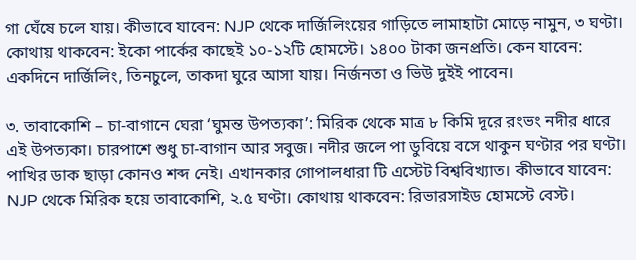গা ঘেঁষে চলে যায়। কীভাবে যাবেন: NJP থেকে দার্জিলিংয়ের গাড়িতে লামাহাটা মোড়ে নামুন, ৩ ঘণ্টা। কোথায় থাকবেন: ইকো পার্কের কাছেই ১০-১২টি হোমস্টে। ১৪০০ টাকা জনপ্রতি। কেন যাবেন: একদিনে দার্জিলিং, তিনচুলে, তাকদা ঘুরে আসা যায়। নির্জনতা ও ভিউ দুইই পাবেন।

৩. তাবাকোশি – চা-বাগানে ঘেরা ‘ঘুমন্ত উপত্যকা’: মিরিক থেকে মাত্র ৮ কিমি দূরে রংভং নদীর ধারে এই উপত্যকা। চারপাশে শুধু চা-বাগান আর সবুজ। নদীর জলে পা ডুবিয়ে বসে থাকুন ঘণ্টার পর ঘণ্টা। পাখির ডাক ছাড়া কোনও শব্দ নেই। এখানকার গোপালধারা টি এস্টেট বিশ্ববিখ্যাত। কীভাবে যাবেন: NJP থেকে মিরিক হয়ে তাবাকোশি, ২.৫ ঘণ্টা। কোথায় থাকবেন: রিভারসাইড হোমস্টে বেস্ট।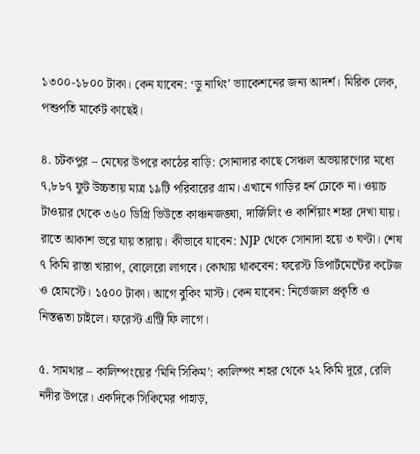১৩০০-১৮০০ টাকা। কেন যাবেন: ‘ডু নাথিং’ ভ্যাকেশনের জন্য আদর্শ। মিরিক লেক, পশুপতি মার্কেট কাছেই।

৪. চটকপুর – মেঘের উপরে কাঠের বাড়ি: সোনাদার কাছে সেঞ্চল অভয়ারণ্যের মধ্যে ৭,৮৮৭ ফুট উচ্চতায় মাত্র ১৯টি পরিবারের গ্রাম। এখানে গাড়ির হর্ন ঢোকে না। ওয়াচ টাওয়ার থেকে ৩৬০ ডিগ্রি ভিউতে কাঞ্চনজঙ্ঘা, দার্জিলিং ও কার্শিয়াং শহর দেখা যায়। রাতে আকাশ ভরে যায় তারায়। কীভাবে যাবেন: NJP থেকে সোনাদা হয়ে ৩ ঘণ্টা। শেষ ৭ কিমি রাস্তা খারাপ, বোলেরো লাগবে। কোথায় থাকবেন: ফরেস্ট ডিপার্টমেন্টের কটেজ ও হোমস্টে। ১৫০০ টাকা। আগে বুকিং মাস্ট। কেন যাবেন: নির্ভেজাল প্রকৃতি ও নিস্তব্ধতা চাইলে। ফরেস্ট এন্ট্রি ফি লাগে।

৫. সামথার – কালিম্পংয়ের ‘মিনি সিকিম’: কালিম্পং শহর থেকে ২২ কিমি দূরে, রেলি নদীর উপরে। একদিকে সিকিমের পাহাড়,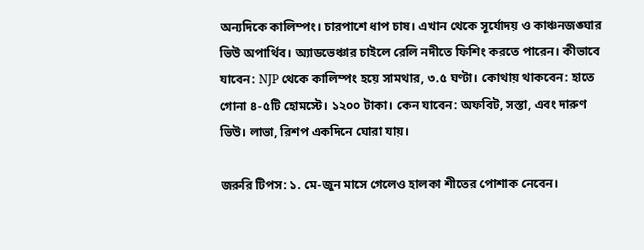অন্যদিকে কালিম্পং। চারপাশে ধাপ চাষ। এখান থেকে সূর্যোদয় ও কাঞ্চনজঙ্ঘার ভিউ অপার্থিব। অ্যাডভেঞ্চার চাইলে রেলি নদীতে ফিশিং করতে পারেন। কীভাবে যাবেন: NJP থেকে কালিম্পং হয়ে সামথার, ৩.৫ ঘণ্টা। কোথায় থাকবেন: হাতে গোনা ৪-৫টি হোমস্টে। ১২০০ টাকা। কেন যাবেন: অফবিট, সস্তা, এবং দারুণ ভিউ। লাভা, রিশপ একদিনে ঘোরা যায়।

জরুরি টিপস: ১. মে-জুন মাসে গেলেও হালকা শীতের পোশাক নেবেন।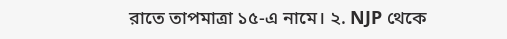রাতে তাপমাত্রা ১৫-এ নামে। ২. NJP থেকে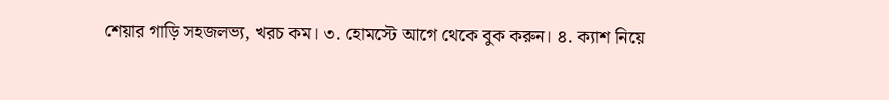শেয়ার গাড়ি সহজলভ্য, খরচ কম। ৩. হোমস্টে আগে থেকে বুক করুন। ৪. ক্যাশ নিয়ে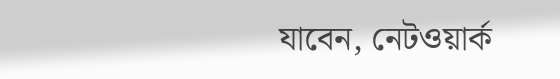যাবেন, নেটওয়ার্ক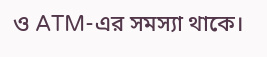ও ATM-এর সমস্যা থাকে।